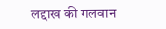लद्दाख की गलवान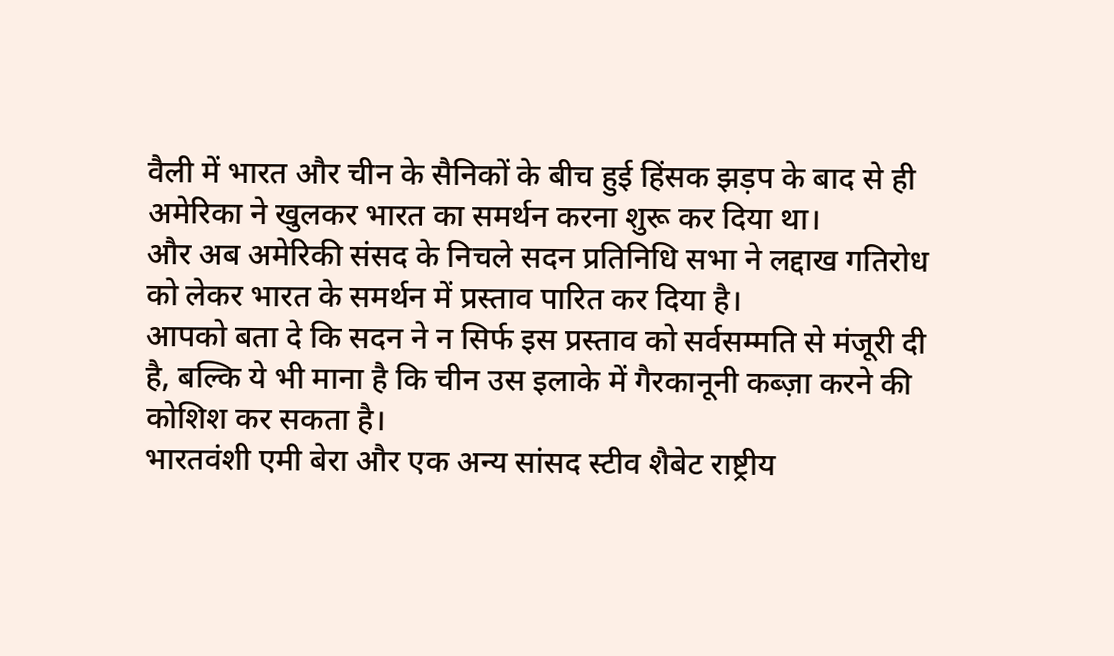वैली में भारत और चीन के सैनिकों के बीच हुई हिंसक झड़प के बाद से ही अमेरिका ने खुलकर भारत का समर्थन करना शुरू कर दिया था।
और अब अमेरिकी संसद के निचले सदन प्रतिनिधि सभा ने लद्दाख गतिरोध को लेकर भारत के समर्थन में प्रस्ताव पारित कर दिया है।
आपको बता दे कि सदन ने न सिर्फ इस प्रस्ताव को सर्वसम्मति से मंजूरी दी है, बल्कि ये भी माना है कि चीन उस इलाके में गैरकानूनी कब्ज़ा करने की कोशिश कर सकता है।
भारतवंशी एमी बेरा और एक अन्य सांसद स्टीव शैबेट राष्ट्रीय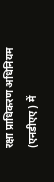रक्षा प्राधिकरण अधिनियम (एनडीएए) में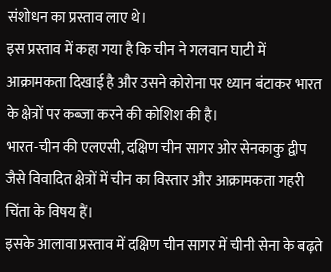संशोधन का प्रस्ताव लाए थे।
इस प्रस्ताव में कहा गया है कि चीन ने गलवान घाटी में आक्रामकता दिखाई है और उसने कोरोना पर ध्यान बंटाकर भारत के क्षेत्रों पर कब्जा करने की कोशिश की है।
भारत-चीन की एलएसी, दक्षिण चीन सागर ओर सेनकाकु द्वीप जैसे विवादित क्षेत्रों में चीन का विस्तार और आक्रामकता गहरी चिंता के विषय हैं।
इसके आलावा प्रस्ताव में दक्षिण चीन सागर में चीनी सेना के बढ़ते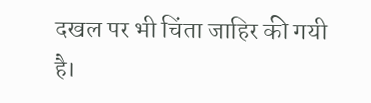दखल पर भी चिंता जाहिर की गयी है।